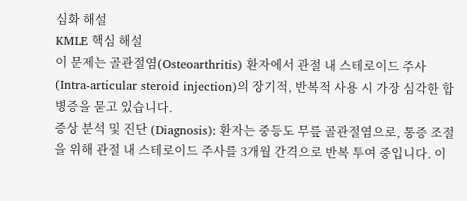심화 해설
KMLE 핵심 해설
이 문제는 골관절염(Osteoarthritis) 환자에서 관절 내 스테로이드 주사(Intra-articular steroid injection)의 장기적, 반복적 사용 시 가장 심각한 합병증을 묻고 있습니다.
증상 분석 및 진단 (Diagnosis): 환자는 중등도 무릎 골관절염으로, 통증 조절을 위해 관절 내 스테로이드 주사를 3개월 간격으로 반복 투여 중입니다. 이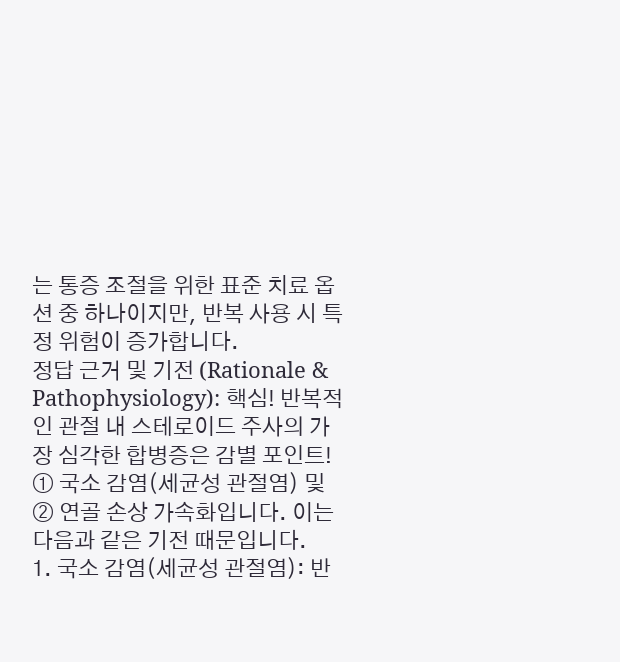는 통증 조절을 위한 표준 치료 옵션 중 하나이지만, 반복 사용 시 특정 위험이 증가합니다.
정답 근거 및 기전 (Rationale & Pathophysiology): 핵심! 반복적인 관절 내 스테로이드 주사의 가장 심각한 합병증은 감별 포인트! ① 국소 감염(세균성 관절염) 및 ② 연골 손상 가속화입니다. 이는 다음과 같은 기전 때문입니다.
1. 국소 감염(세균성 관절염): 반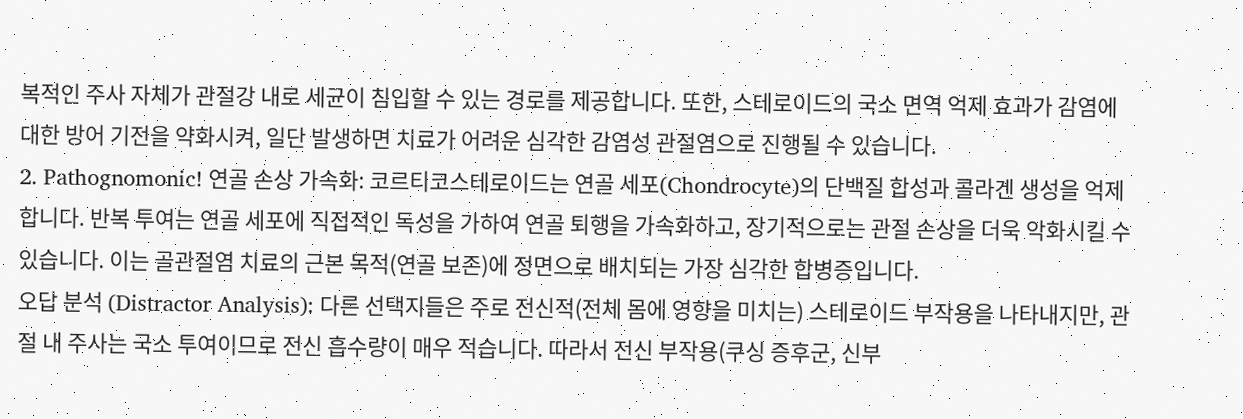복적인 주사 자체가 관절강 내로 세균이 침입할 수 있는 경로를 제공합니다. 또한, 스테로이드의 국소 면역 억제 효과가 감염에 대한 방어 기전을 약화시켜, 일단 발생하면 치료가 어려운 심각한 감염성 관절염으로 진행될 수 있습니다.
2. Pathognomonic! 연골 손상 가속화: 코르티코스테로이드는 연골 세포(Chondrocyte)의 단백질 합성과 콜라겐 생성을 억제합니다. 반복 투여는 연골 세포에 직접적인 독성을 가하여 연골 퇴행을 가속화하고, 장기적으로는 관절 손상을 더욱 악화시킬 수 있습니다. 이는 골관절염 치료의 근본 목적(연골 보존)에 정면으로 배치되는 가장 심각한 합병증입니다.
오답 분석 (Distractor Analysis): 다른 선택지들은 주로 전신적(전체 몸에 영향을 미치는) 스테로이드 부작용을 나타내지만, 관절 내 주사는 국소 투여이므로 전신 흡수량이 매우 적습니다. 따라서 전신 부작용(쿠싱 증후군, 신부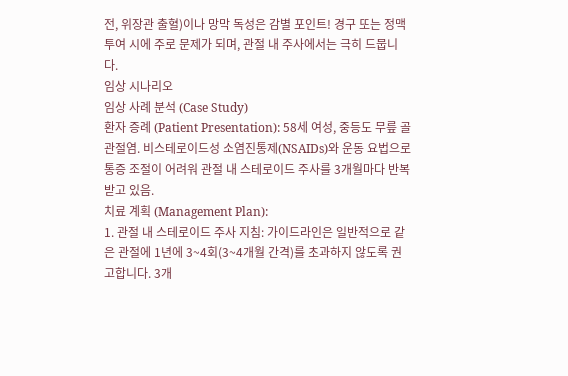전, 위장관 출혈)이나 망막 독성은 감별 포인트! 경구 또는 정맥 투여 시에 주로 문제가 되며, 관절 내 주사에서는 극히 드뭅니다.
임상 시나리오
임상 사례 분석 (Case Study)
환자 증례 (Patient Presentation): 58세 여성, 중등도 무릎 골관절염. 비스테로이드성 소염진통제(NSAIDs)와 운동 요법으로 통증 조절이 어려워 관절 내 스테로이드 주사를 3개월마다 반복 받고 있음.
치료 계획 (Management Plan):
1. 관절 내 스테로이드 주사 지침: 가이드라인은 일반적으로 같은 관절에 1년에 3~4회(3~4개월 간격)를 초과하지 않도록 권고합니다. 3개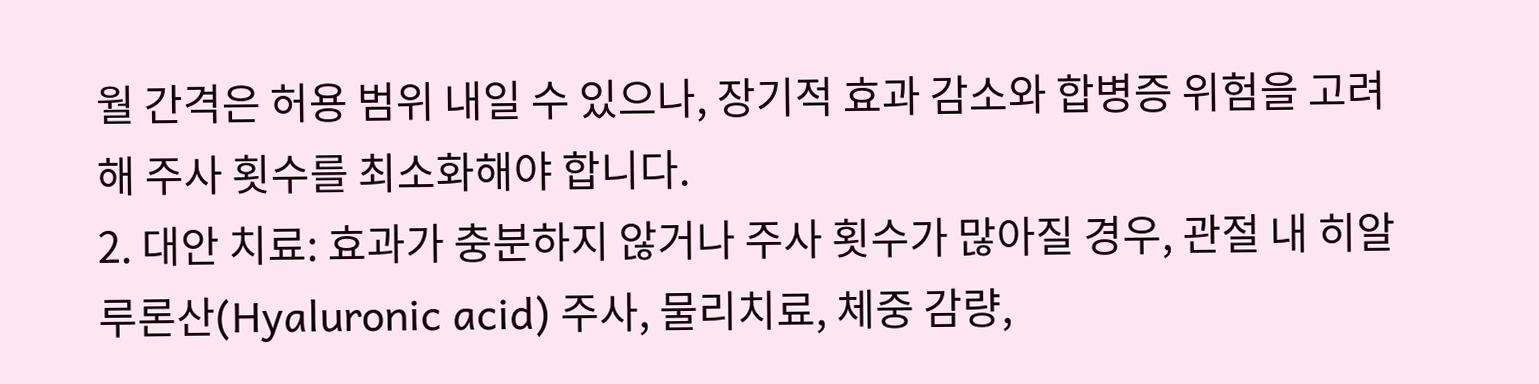월 간격은 허용 범위 내일 수 있으나, 장기적 효과 감소와 합병증 위험을 고려해 주사 횟수를 최소화해야 합니다.
2. 대안 치료: 효과가 충분하지 않거나 주사 횟수가 많아질 경우, 관절 내 히알루론산(Hyaluronic acid) 주사, 물리치료, 체중 감량,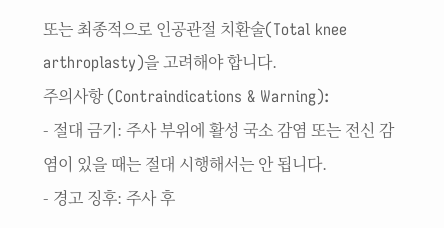또는 최종적으로 인공관절 치환술(Total knee arthroplasty)을 고려해야 합니다.
주의사항 (Contraindications & Warning):
- 절대 금기: 주사 부위에 활성 국소 감염 또는 전신 감염이 있을 때는 절대 시행해서는 안 됩니다.
- 경고 징후: 주사 후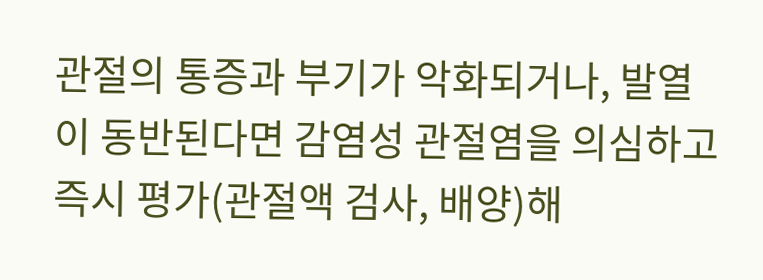관절의 통증과 부기가 악화되거나, 발열이 동반된다면 감염성 관절염을 의심하고 즉시 평가(관절액 검사, 배양)해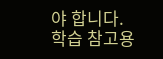야 합니다.
학습 참고용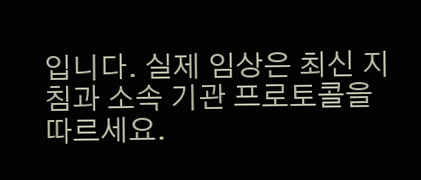입니다. 실제 임상은 최신 지침과 소속 기관 프로토콜을 따르세요.